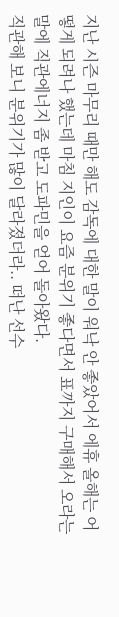지난 시즌 마무리 때만 해도 감독에 대한 말이 워낙 안 좋았어서 에휴 올해는 어떻게 되려나 했는데 마침 지인이 요즘 분위기 좋다면서 표까지 구매해서 오라는 말에 직관에너지 좀 받고 도파민을 얻어 돌아왔다.
직관해 보니 분위기가 많이 달라졌더라.. 떠난 선수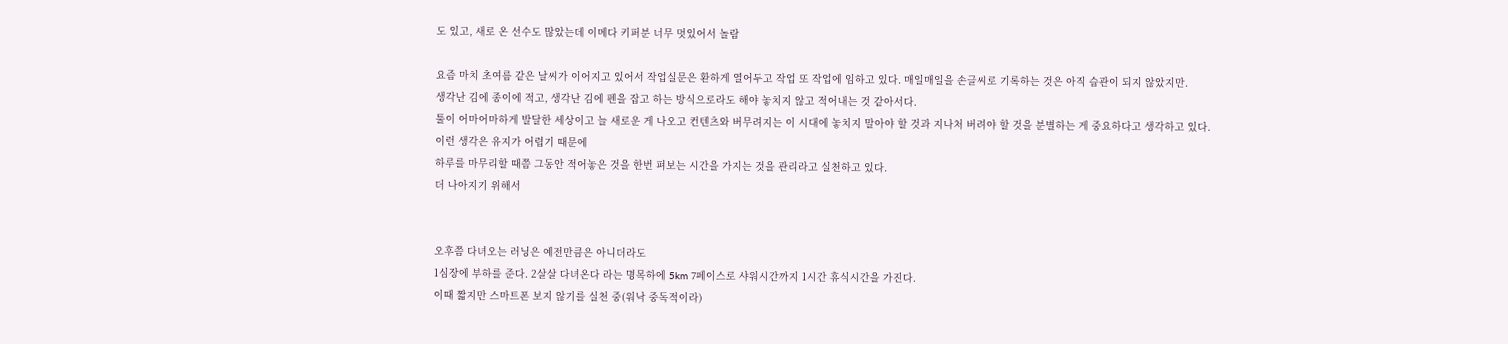도 있고, 새로 온 선수도 많았는데 이메다 키퍼분 너무 멋있어서 놀람

요즘 마치 초여름 같은 날씨가 이어지고 있어서 작업실문은 환하게 열어두고 작업 또 작업에 임하고 있다. 매일매일을 손글씨로 기록하는 것은 아직 습관이 되지 않았지만.
생각난 김에 종이에 적고, 생각난 김에 펜을 잡고 하는 방식으로라도 해야 놓치지 않고 적어내는 것 같아서다.
툴이 어마어마하게 발달한 세상이고 늘 새로운 게 나오고 컨텐츠와 버무려지는 이 시대에 놓치지 말아야 할 것과 지나처 버려야 할 것을 분별하는 게 중요하다고 생각하고 있다.
이런 생각은 유지가 어렵기 때문에
하루를 마무리할 때쯤 그동안 적어놓은 것을 한번 펴보는 시간을 가지는 것을 관리라고 실천하고 있다.
더 나아지기 위해서


오후쯤 다녀오는 러닝은 예전만큼은 아니더라도
1심장에 부하를 준다. 2살살 다녀온다 라는 명목하에 5km 7페이스로 샤워시간까지 1시간 휴식시간을 가진다.
이때 짧지만 스마트폰 보지 않기를 실천 중(워낙 중독적이라)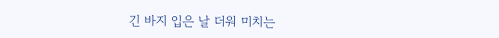긴 바지 입은 날 더워 미치는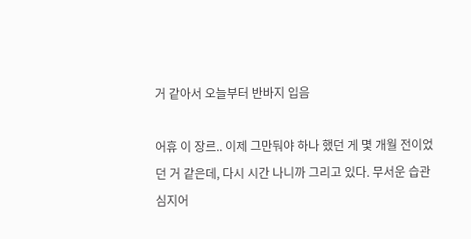거 같아서 오늘부터 반바지 입음

어휴 이 장르.. 이제 그만둬야 하나 했던 게 몇 개월 전이었던 거 같은데, 다시 시간 나니까 그리고 있다. 무서운 습관
심지어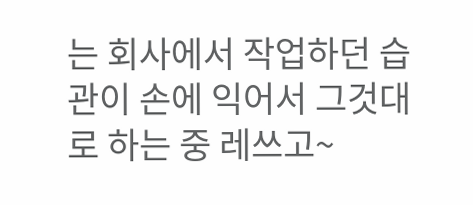는 회사에서 작업하던 습관이 손에 익어서 그것대로 하는 중 레쓰고~